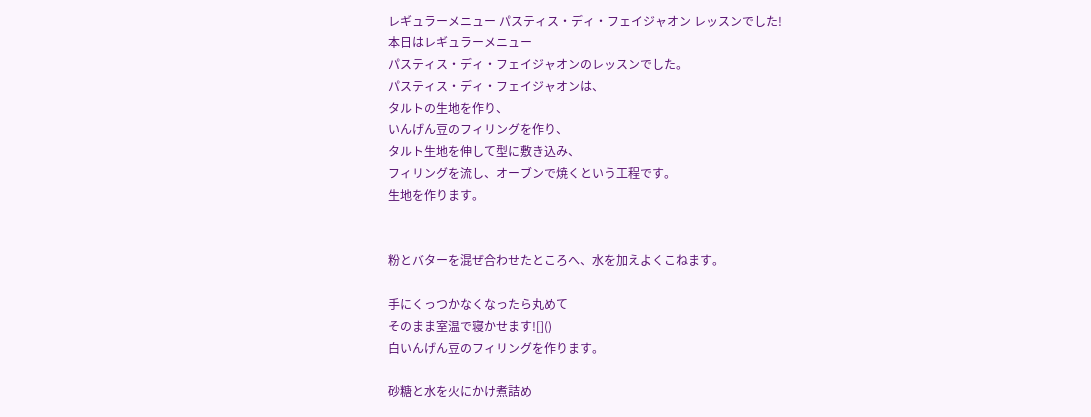レギュラーメニュー パスティス・ディ・フェイジャオン レッスンでした!
本日はレギュラーメニュー
パスティス・ディ・フェイジャオンのレッスンでした。
パスティス・ディ・フェイジャオンは、
タルトの生地を作り、
いんげん豆のフィリングを作り、
タルト生地を伸して型に敷き込み、
フィリングを流し、オーブンで焼くという工程です。
生地を作ります。


粉とバターを混ぜ合わせたところへ、水を加えよくこねます。

手にくっつかなくなったら丸めて
そのまま室温で寝かせます![]()
白いんげん豆のフィリングを作ります。

砂糖と水を火にかけ煮詰め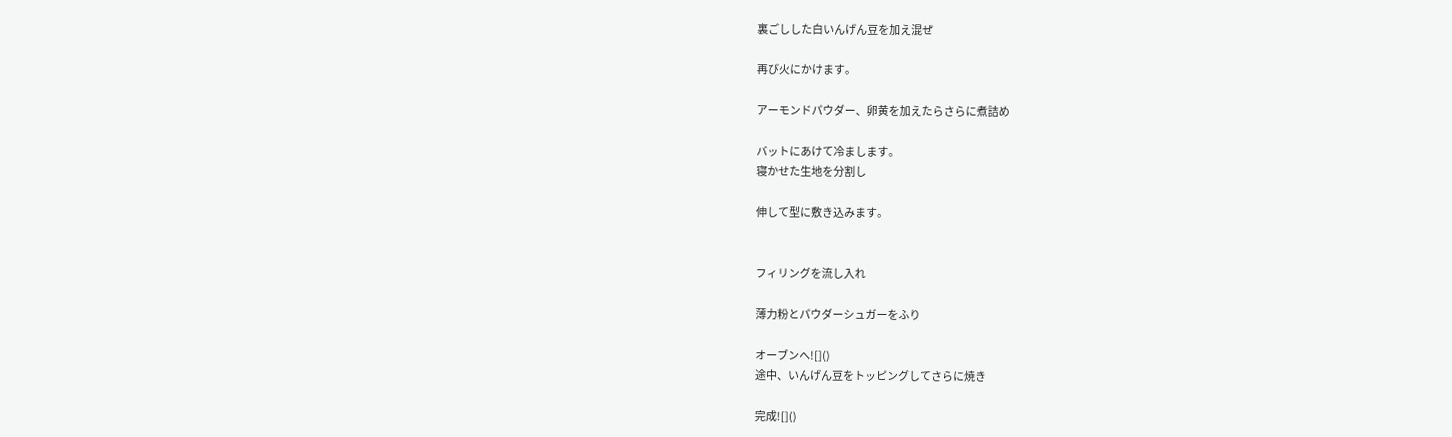裏ごしした白いんげん豆を加え混ぜ

再び火にかけます。

アーモンドパウダー、卵黄を加えたらさらに煮詰め

バットにあけて冷まします。
寝かせた生地を分割し

伸して型に敷き込みます。


フィリングを流し入れ

薄力粉とパウダーシュガーをふり

オーブンへ![]()
途中、いんげん豆をトッピングしてさらに焼き

完成![]()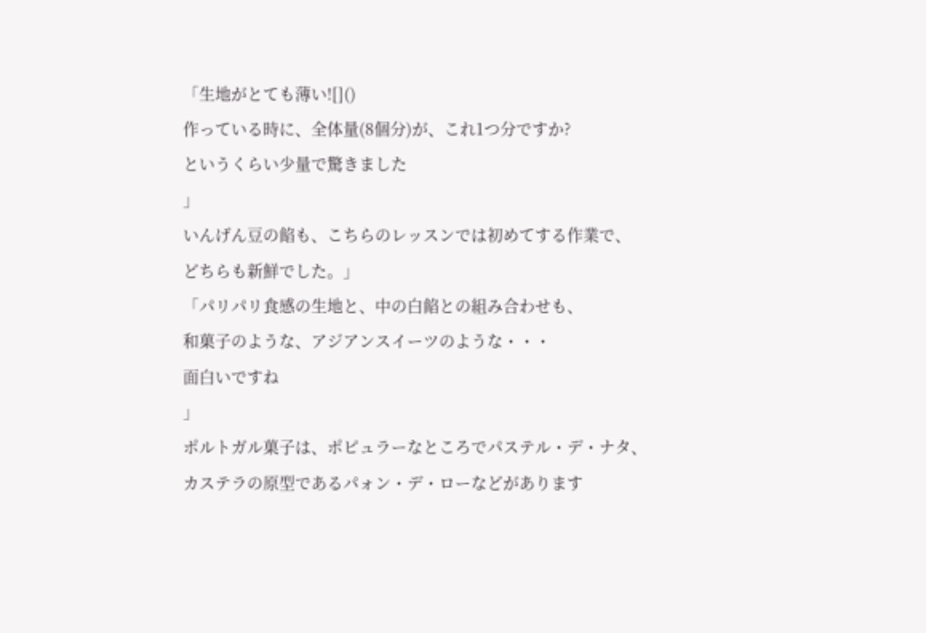「生地がとても薄い![]()
作っている時に、全体量(8個分)が、これ1つ分ですか?
というくらい少量で驚きました
」
いんげん豆の餡も、こちらのレッスンでは初めてする作業で、
どちらも新鮮でした。」
「パリパリ食感の生地と、中の白餡との組み合わせも、
和菓子のような、アジアンスイーツのような・・・
面白いですね
」
ポルトガル菓子は、ポピュラーなところでパステル・デ・ナタ、
カステラの原型であるパォン・デ・ローなどがあります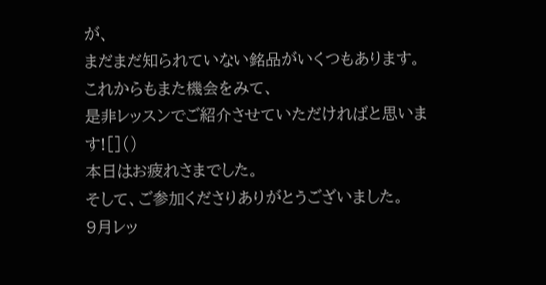が、
まだまだ知られていない銘品がいくつもあります。
これからもまた機会をみて、
是非レッスンでご紹介させていただければと思います![]()
本日はお疲れさまでした。
そして、ご参加くださりありがとうございました。
9月レッ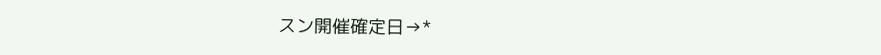スン開催確定日→*